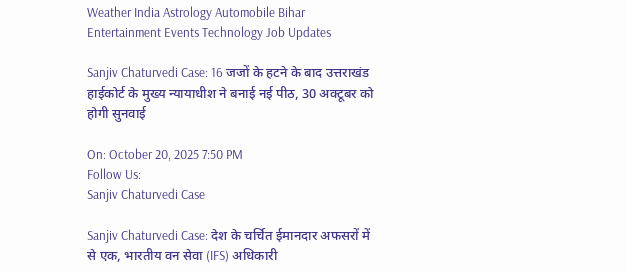Weather India Astrology Automobile Bihar Entertainment Events Technology Job Updates

Sanjiv Chaturvedi Case: 16 जजों के हटने के बाद उत्तराखंड हाईकोर्ट के मुख्य न्यायाधीश ने बनाई नई पीठ, 30 अक्टूबर को होगी सुनवाई

On: October 20, 2025 7:50 PM
Follow Us:
Sanjiv Chaturvedi Case

Sanjiv Chaturvedi Case: देश के चर्चित ईमानदार अफसरों में से एक, भारतीय वन सेवा (IFS) अधिकारी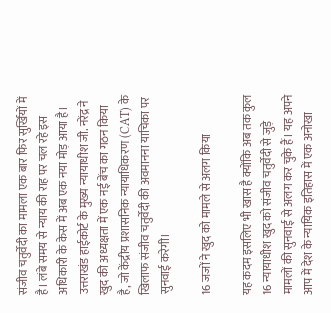संजीव चतुर्वेदी का मामला एक बार फिर सुर्खियों में है। लंबे समय से न्याय की राह पर चल रहे इस अधिकारी के केस में अब एक नया मोड़ आया है। उत्तराखंड हाईकोर्ट के मुख्य न्यायाधीश जी. नरेंद्र ने खुद की अध्यक्षता में एक नई बेंच का गठन किया है, जो केंद्रीय प्रशासनिक न्यायाधिकरण (CAT) के खिलाफ संजीव चतुर्वेदी की अवमानना याचिका पर सुनवाई करेगी।

16 जजों ने खुद को मामले से अलग किया

यह कदम इसलिए भी खास है क्योंकि अब तक कुल 16 न्यायाधीश खुद को संजीव चतुर्वेदी से जुड़े मामलों की सुनवाई से अलग कर चुके हैं। यह अपने आप में देश के न्यायिक इतिहास में एक अनोखा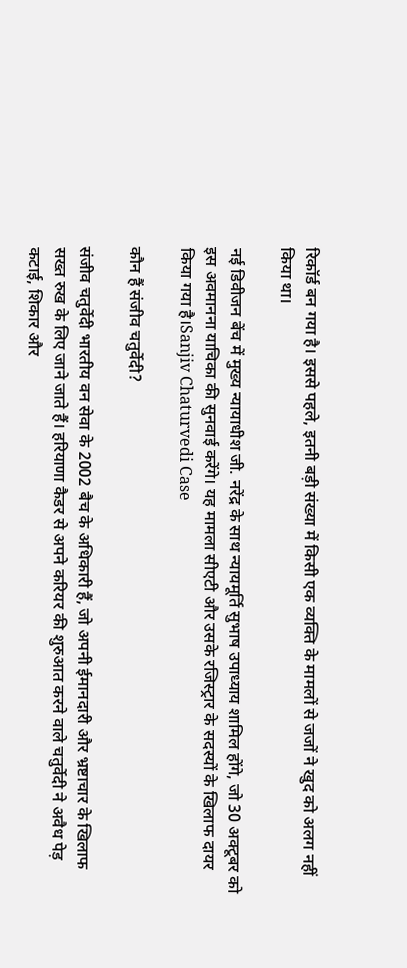रिकॉर्ड बन गया है। इससे पहले, इतनी बड़ी संख्या में किसी एक व्यक्ति के मामलों से जजों ने खुद को अलग नहीं किया था।

नई डिवीजन बेंच में मुख्य न्यायाधीश जी. नरेंद्र के साथ न्यायमूर्ति सुभाष उपाध्याय शामिल होंगे, जो 30 अक्टूबर को इस अवमानना याचिका की सुनवाई करेंगे। यह मामला सीएटी और उसके रजिस्ट्रार के सदस्यों के खिलाफ दायर किया गया है।Sanjiv Chaturvedi Case

कौन हैं संजीव चतुर्वेदी?

संजीव चतुर्वेदी भारतीय वन सेवा के 2002 बैच के अधिकारी हैं, जो अपनी ईमानदारी और भ्रष्टाचार के खिलाफ सख्त रुख के लिए जाने जाते हैं। हरियाणा कैडर से अपने करियर की शुरुआत करने वाले चतुर्वेदी ने अवैध पेड़ कटाई, शिकार और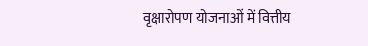वृक्षारोपण योजनाओं में वित्तीय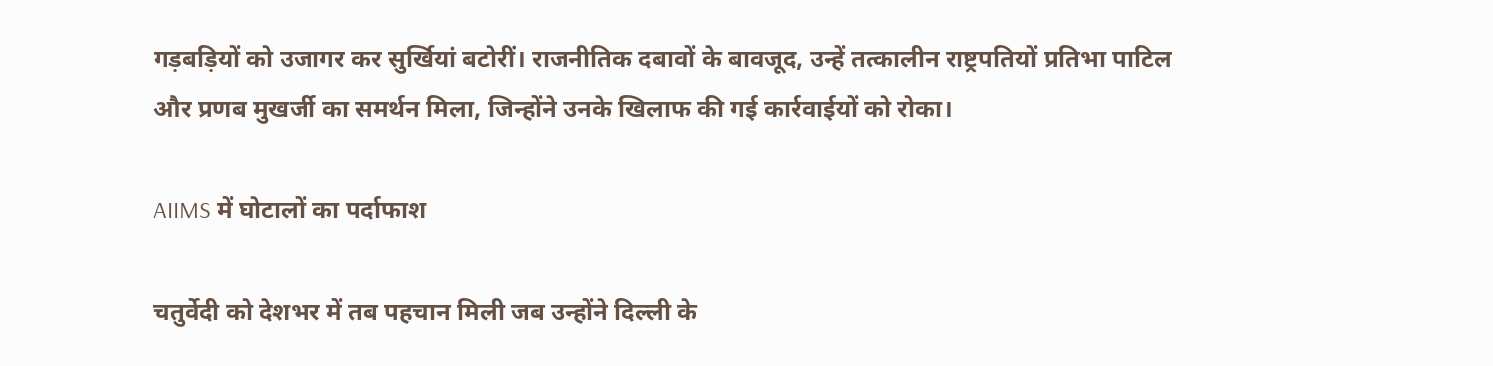गड़बड़ियों को उजागर कर सुर्खियां बटोरीं। राजनीतिक दबावों के बावजूद, उन्हें तत्कालीन राष्ट्रपतियों प्रतिभा पाटिल और प्रणब मुखर्जी का समर्थन मिला, जिन्होंने उनके खिलाफ की गई कार्रवाईयों को रोका।

AIIMS में घोटालों का पर्दाफाश

चतुर्वेदी को देशभर में तब पहचान मिली जब उन्होंने दिल्ली के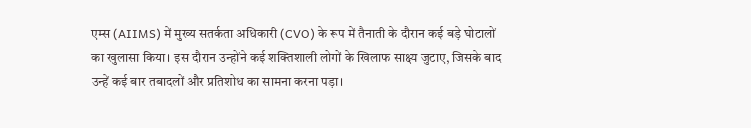एम्स (AIIMS) में मुख्य सतर्कता अधिकारी (CVO) के रूप में तैनाती के दौरान कई बड़े घोटालों का खुलासा किया। इस दौरान उन्होंने कई शक्तिशाली लोगों के खिलाफ साक्ष्य जुटाए, जिसके बाद उन्हें कई बार तबादलों और प्रतिशोध का सामना करना पड़ा।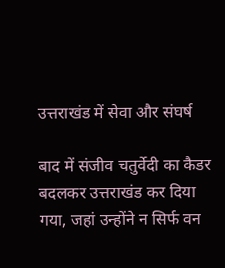उत्तराखंड में सेवा और संघर्ष

बाद में संजीव चतुर्वेदी का कैडर बदलकर उत्तराखंड कर दिया गया, जहां उन्होंने न सिर्फ वन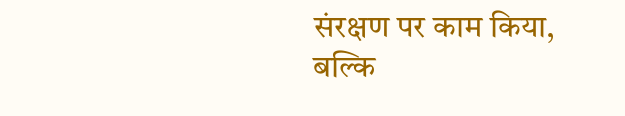संरक्षण पर काम किया, बल्कि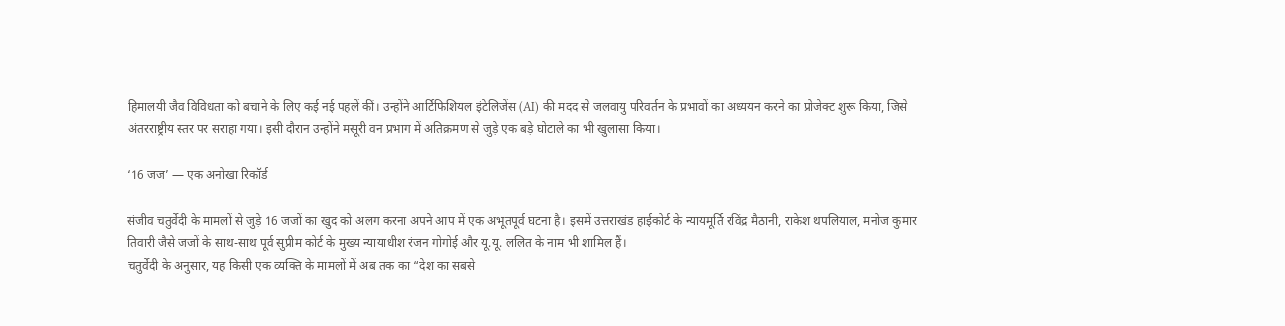हिमालयी जैव विविधता को बचाने के लिए कई नई पहलें कीं। उन्होंने आर्टिफिशियल इंटेलिजेंस (AI) की मदद से जलवायु परिवर्तन के प्रभावों का अध्ययन करने का प्रोजेक्ट शुरू किया, जिसे अंतरराष्ट्रीय स्तर पर सराहा गया। इसी दौरान उन्होंने मसूरी वन प्रभाग में अतिक्रमण से जुड़े एक बड़े घोटाले का भी खुलासा किया।

‘16 जज’ — एक अनोखा रिकॉर्ड

संजीव चतुर्वेदी के मामलों से जुड़े 16 जजों का खुद को अलग करना अपने आप में एक अभूतपूर्व घटना है। इसमें उत्तराखंड हाईकोर्ट के न्यायमूर्ति रविंद्र मैठानी, राकेश थपलियाल, मनोज कुमार तिवारी जैसे जजों के साथ-साथ पूर्व सुप्रीम कोर्ट के मुख्य न्यायाधीश रंजन गोगोई और यू.यू. ललित के नाम भी शामिल हैं।
चतुर्वेदी के अनुसार, यह किसी एक व्यक्ति के मामलों में अब तक का “देश का सबसे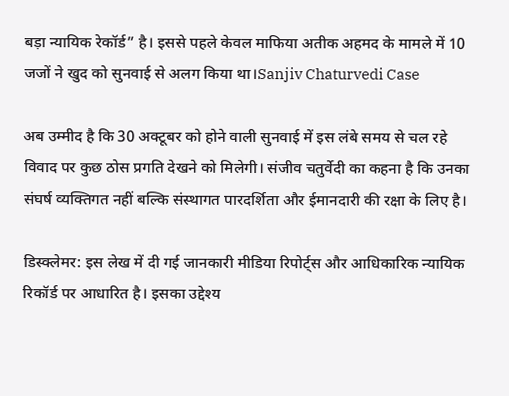बड़ा न्यायिक रेकॉर्ड” है। इससे पहले केवल माफिया अतीक अहमद के मामले में 10 जजों ने खुद को सुनवाई से अलग किया था।Sanjiv Chaturvedi Case

अब उम्मीद है कि 30 अक्टूबर को होने वाली सुनवाई में इस लंबे समय से चल रहे विवाद पर कुछ ठोस प्रगति देखने को मिलेगी। संजीव चतुर्वेदी का कहना है कि उनका संघर्ष व्यक्तिगत नहीं बल्कि संस्थागत पारदर्शिता और ईमानदारी की रक्षा के लिए है।

डिस्क्लेमर: इस लेख में दी गई जानकारी मीडिया रिपोर्ट्स और आधिकारिक न्यायिक रिकॉर्ड पर आधारित है। इसका उद्देश्य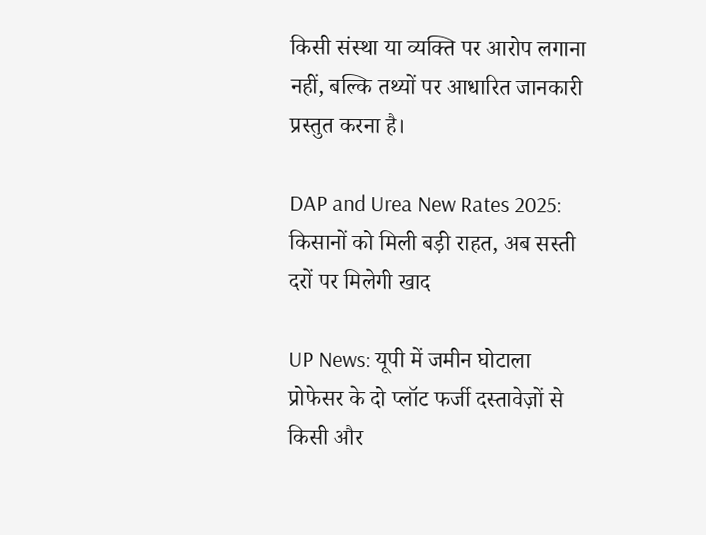किसी संस्था या व्यक्ति पर आरोप लगाना नहीं, बल्कि तथ्यों पर आधारित जानकारी प्रस्तुत करना है।

DAP and Urea New Rates 2025: किसानों को मिली बड़ी राहत, अब सस्ती दरों पर मिलेगी खाद

UP News: यूपी में जमीन घोटाला प्रोफेसर के दो प्लॉट फर्जी दस्तावेज़ों से किसी और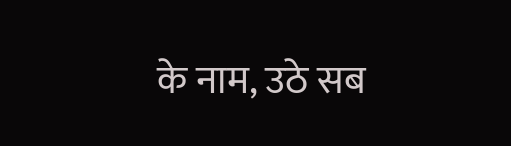के नाम, उठे सब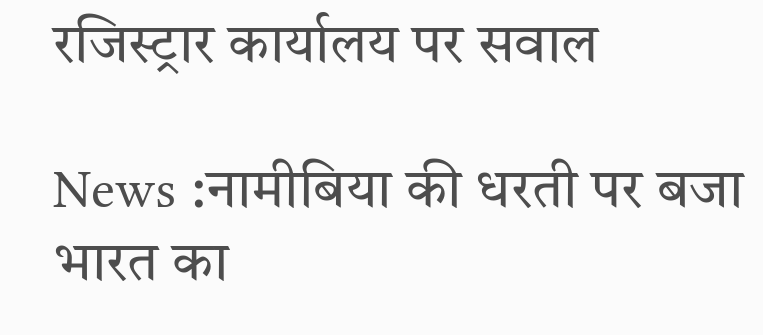रजिस्ट्रार कार्यालय पर सवाल

News :नामीबिया की धरती पर बजा भारत का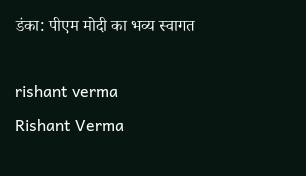डंका: पीएम मोदी का भव्य स्वागत

rishant verma
Rishant Verma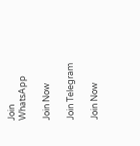Join WhatsApp

Join Now

Join Telegram

Join Now